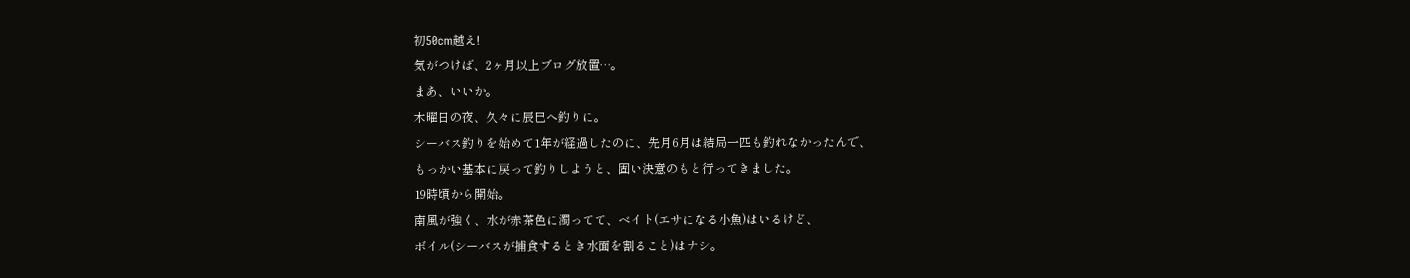初50cm越え!
気がつけば、2ヶ月以上ブログ放置…。
まあ、いいか。
木曜日の夜、久々に辰巳へ釣りに。
シーバス釣りを始めて1年が経過したのに、先月6月は結局一匹も釣れなかったんで、
もっかい基本に戻って釣りしようと、固い決意のもと行ってきました。
19時頃から開始。
南風が強く、水が赤茶色に濁ってて、ベイト(エサになる小魚)はいるけど、
ボイル(シーバスが捕食するとき水面を割ること)はナシ。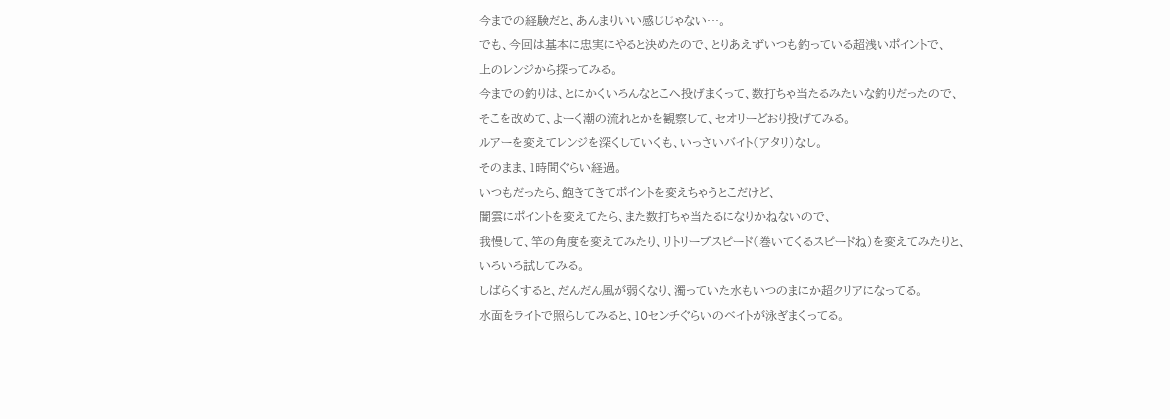今までの経験だと、あんまりいい感じじゃない…。
でも、今回は基本に忠実にやると決めたので、とりあえずいつも釣っている超浅いポイントで、
上のレンジから探ってみる。
今までの釣りは、とにかくいろんなとこへ投げまくって、数打ちゃ当たるみたいな釣りだったので、
そこを改めて、よーく潮の流れとかを観察して、セオリーどおり投げてみる。
ルアーを変えてレンジを深くしていくも、いっさいバイト(アタリ)なし。
そのまま、1時間ぐらい経過。
いつもだったら、飽きてきてポイントを変えちゃうとこだけど、
闇雲にポイントを変えてたら、また数打ちゃ当たるになりかねないので、
我慢して、竿の角度を変えてみたり、リトリーブスピード(巻いてくるスピードね)を変えてみたりと、
いろいろ試してみる。
しばらくすると、だんだん風が弱くなり、濁っていた水もいつのまにか超クリアになってる。
水面をライトで照らしてみると、10センチぐらいのベイトが泳ぎまくってる。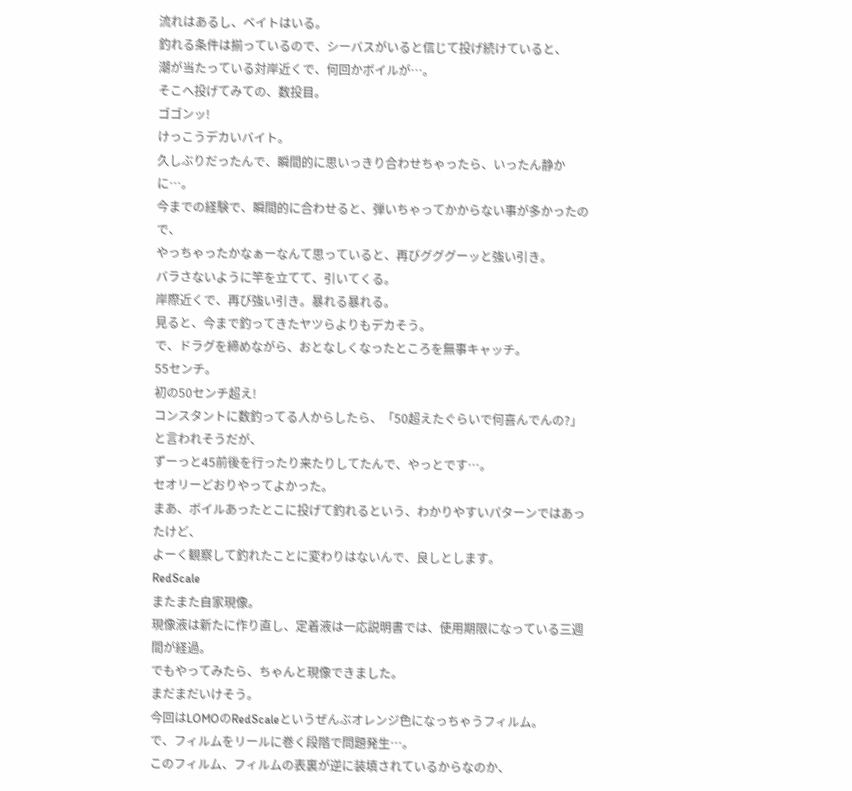流れはあるし、ベイトはいる。
釣れる条件は揃っているので、シーバスがいると信じて投げ続けていると、
潮が当たっている対岸近くで、何回かボイルが…。
そこへ投げてみての、数投目。
ゴゴンッ!
けっこうデカいバイト。
久しぶりだったんで、瞬間的に思いっきり合わせちゃったら、いったん静かに…。
今までの経験で、瞬間的に合わせると、弾いちゃってかからない事が多かったので、
やっちゃったかなぁーなんて思っていると、再びグググーッと強い引き。
バラさないように竿を立てて、引いてくる。
岸際近くで、再び強い引き。暴れる暴れる。
見ると、今まで釣ってきたヤツらよりもデカそう。
で、ドラグを締めながら、おとなしくなったところを無事キャッチ。
55センチ。
初の50センチ超え!
コンスタントに数釣ってる人からしたら、「50超えたぐらいで何喜んでんの?」と言われそうだが、
ずーっと45前後を行ったり来たりしてたんで、やっとです…。
セオリーどおりやってよかった。
まあ、ボイルあったとこに投げて釣れるという、わかりやすいパターンではあったけど、
よーく観察して釣れたことに変わりはないんで、良しとします。
RedScale
またまた自家現像。
現像液は新たに作り直し、定着液は一応説明書では、使用期限になっている三週間が経過。
でもやってみたら、ちゃんと現像できました。
まだまだいけそう。
今回はLOMOのRedScaleというぜんぶオレンジ色になっちゃうフィルム。
で、フィルムをリールに巻く段階で問題発生…。
このフィルム、フィルムの表裏が逆に装填されているからなのか、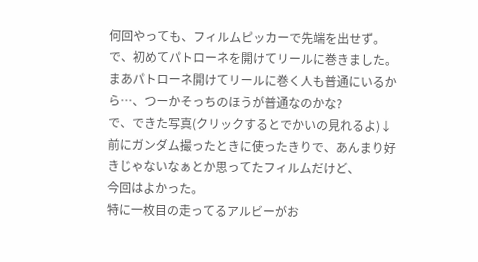何回やっても、フィルムピッカーで先端を出せず。
で、初めてパトローネを開けてリールに巻きました。
まあパトローネ開けてリールに巻く人も普通にいるから…、つーかそっちのほうが普通なのかな?
で、できた写真(クリックするとでかいの見れるよ)↓
前にガンダム撮ったときに使ったきりで、あんまり好きじゃないなぁとか思ってたフィルムだけど、
今回はよかった。
特に一枚目の走ってるアルビーがお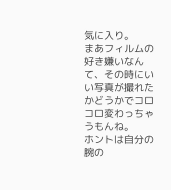気に入り。
まあフィルムの好き嫌いなんて、その時にいい写真が撮れたかどうかでコロコロ変わっちゃうもんね。
ホントは自分の腕の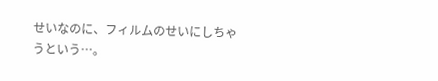せいなのに、フィルムのせいにしちゃうという…。